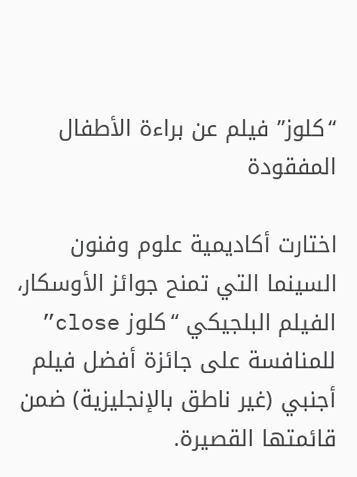“كلوز” فيلم عن براءة الأطفال المفقودة

اختارت أكاديمية علوم وفنون السينما التي تمنح جوائز الأوسكار، الفيلم البلجيكي “كلوز close” للمنافسة على جائزة أفضل فيلم أجنبي (غير ناطق بالإنجليزية) ضمن قائمتها القصيرة.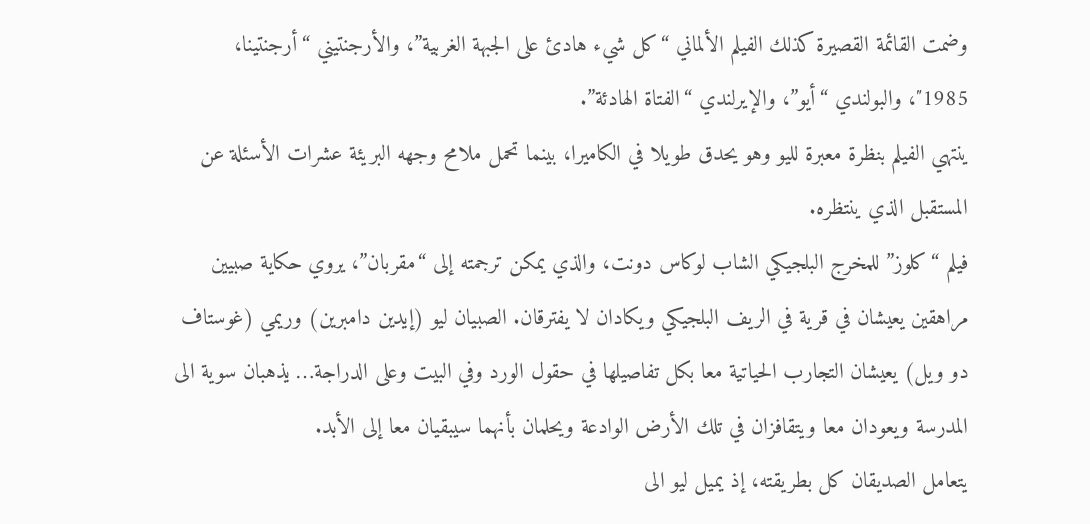وضمت القائمة القصيرة كذلك الفيلم الألماني “كل شيء هادئ على الجبهة الغربية”، والأرجنتيني “أرجنتينا، 1985″، والبولندي “أيو”، والإيرلندي “الفتاة الهادئة”.
ينتهي الفيلم بنظرة معبرة لليو وهو يحدق طويلا في الكاميرا، بينما تحمل ملامح وجهه البريئة عشرات الأسئلة عن المستقبل الذي ينتظره.
فيلم “كلوز” للمخرج البلجيكي الشاب لوكاس دونت، والذي يمكن ترجمته إلى “مقربان”، يروي حكاية صبيين مراهقين يعيشان في قرية في الريف البلجيكي ويكادان لا يفترقان. الصبيان ليو (إيدين دامبرين) وريمي (غوستاف دو ويل) يعيشان التجارب الحياتية معا بكل تفاصيلها في حقول الورد وفي البيت وعلى الدراجة… يذهبان سوية الى المدرسة ويعودان معا ويتقافزان في تلك الأرض الوادعة ويحلمان بأنهما سيبقيان معا إلى الأبد.
يتعامل الصديقان كل بطريقته، إذ يميل ليو الى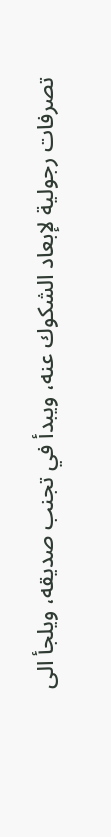تصرفات رجولية لإبعاد الشكوك عنه، ويبدأ في تجنب صديقه، ويلجأ الى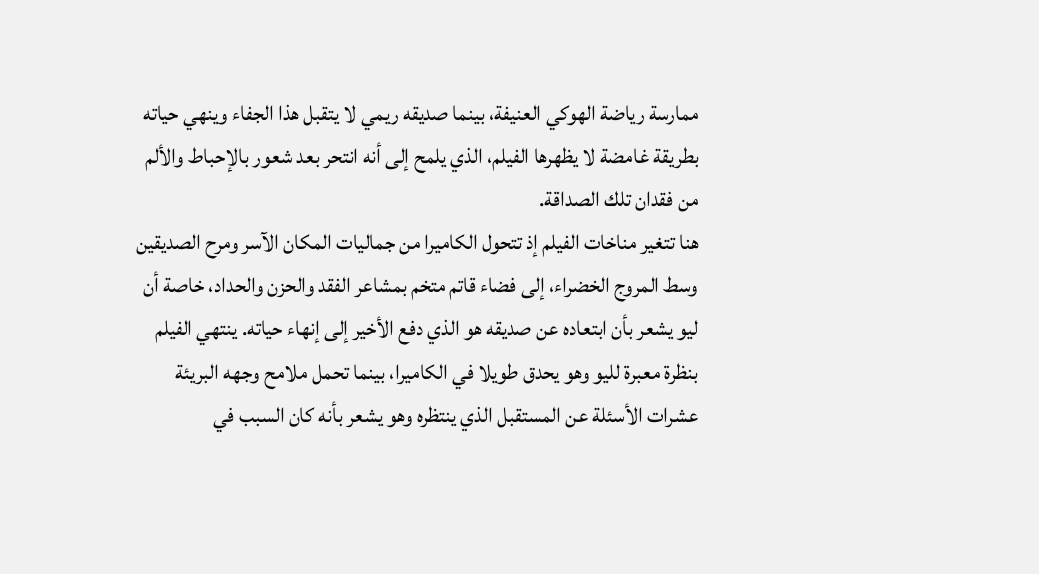ممارسة رياضة الهوكي العنيفة، بينما صديقه ريمي لا يتقبل هذا الجفاء وينهي حياته بطريقة غامضة لا يظهرها الفيلم، الذي يلمح إلى أنه انتحر بعد شعور بالإحباط والألم من فقدان تلك الصداقة.
هنا تتغير مناخات الفيلم إذ تتحول الكاميرا من جماليات المكان الآسر ومرح الصديقين وسط المروج الخضراء، إلى فضاء قاتم متخم بمشاعر الفقد والحزن والحداد، خاصة أن ليو يشعر بأن ابتعاده عن صديقه هو الذي دفع الأخير إلى إنهاء حياته. ينتهي الفيلم بنظرة معبرة لليو وهو يحدق طويلا في الكاميرا، بينما تحمل ملامح وجهه البريئة عشرات الأسئلة عن المستقبل الذي ينتظره وهو يشعر بأنه كان السبب في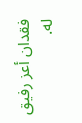فقدان أعز رفيق له.